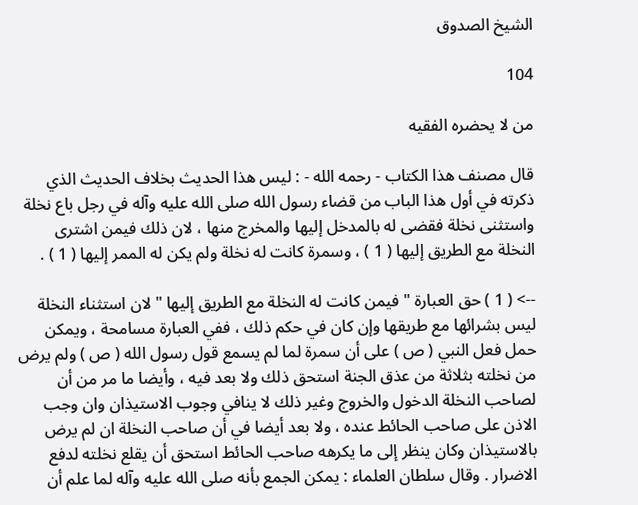الشيخ الصدوق

104

من لا يحضره الفقيه

قال مصنف هذا الكتاب - رحمه الله - : ليس هذا الحديث بخلاف الحديث الذي ذكرته في أول هذا الباب من قضاء رسول الله صلى الله عليه وآله في رجل باع نخلة واستثنى نخلة فقضى له بالمدخل إليها والمخرج منها ، لان ذلك فيمن اشترى النخلة مع الطريق إليها ( 1 ) ، وسمرة كانت له نخلة ولم يكن له الممر إليها ( 1 ) .

--> ( 1 ) حق العبارة " فيمن كانت له النخلة مع الطريق إليها " لان استثناء النخلة ليس بشرائها مع طريقها وإن كان في حكم ذلك ، ففي العبارة مسامحة ، ويمكن حمل فعل النبي ( ص ) على أن سمرة لما لم يسمع قول رسول الله ( ص ) ولم يرض من نخلته بثلاثة من عذق الجنة استحق ذلك ولا بعد فيه ، وأيضا ما مر من أن لصاحب النخلة الدخول والخروج وغير ذلك لا ينافي وجوب الاستيذان وان وجب الاذن على صاحب الحائط عنده ، ولا بعد أيضا في أن صاحب النخلة ان لم يرض بالاستيذان وكان ينظر إلى ما يكرهه صاحب الحائط استحق أن يقلع نخلته لدفع الاضرار . وقال سلطان العلماء : يمكن الجمع بأنه صلى الله عليه وآله لما علم أن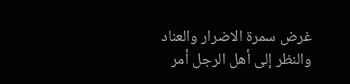غرض سمرة الاضرار والعناد والنظر إلى أهل الرجل أمر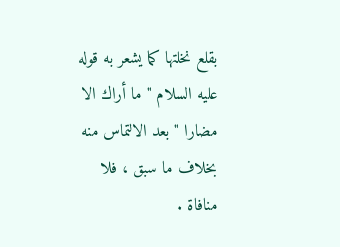بقلع نخلتها كما يشعر به قوله عليه السلام " ما أراك الا مضارا " بعد الالتماس منه بخلاف ما سبق ، فلا منافاة .